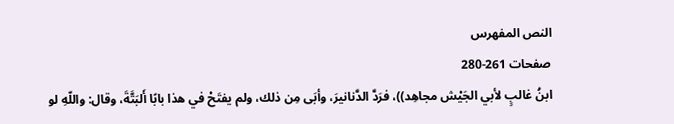النص المفهرس
صفحات 261-280
ابنُ غالبٍ لأبي الجَيْش مجاهِد))، فرَدَّ الدَّنانيرَ، وأبَى مِن ذلك، ولم يفتَحْ في هذا بابًا أَلبَتَّةَ، وقال: واللّهِ لو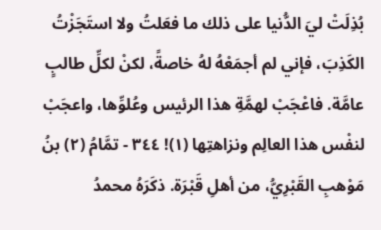بُذِلَتْ ليَ الدُّنيا على ذلك ما فعَلتُ ولا استَجَزْتُ الكَذِبَ، فإني لم أجمَعْهُ لهُ خاصةً، لكنْ لكلِّ طالبٍ عامَّة. فاعْجَبْ لهمَّةِ هذا الرئيس وعُلوِّها، واعجَبْ لنفْس هذا العالِم ونزاهتِها (١)! ٣٤٤ - تمَّامُ (٢) بنُ مَوْهبِ القَبْرِيُّ، من أهلِ قَبْرَة. ذكَرَهُ محمدُ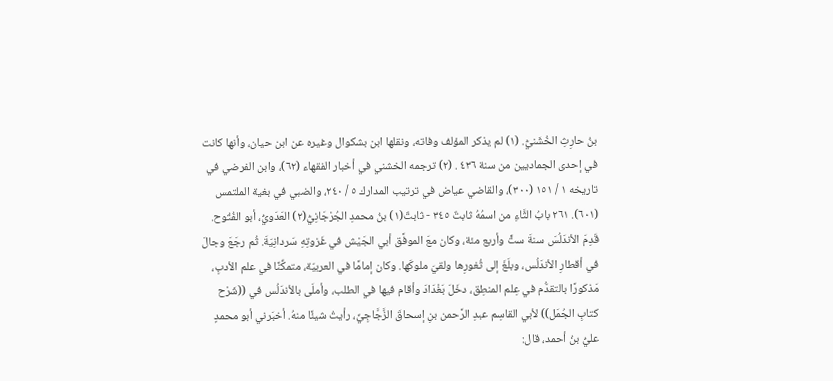بنُ حارِثِ الخُشَنيُّ. (١) لم يذكر المؤلف وفاته، ونقلها ابن بشكوال وغيره عن ابن حيان، وأنها كانت في إحدى الجماديين من سنة ٤٣٦ . (٢) ترجمه الخشني في أخبار الفقهاء (٦٢)، وابن الفرضي في تاريخه ١ / ١٥١ (٣٠٠)، والقاضي عياض في ترتيب المدارك ٥ / ٢٤٠، والضبي في بغية الملتمس (٦٠١). ٢٦١ بابُ الثَّاءِ من اسمُهُ ثابتٌ ٣٤٥ - ثابتٌ(١) بنُ محمدِ الجُرْجَانِيُّ(٢) العَدَويُّ، أبو الفُتُوح. قَدِمَ الأندَلُسَ سنةَ ستٍّ وأربع مئة، وكان معَ الموفَّق أبي الجَيْش في غَزوتِهِ سَردانِيَةَ. ثُم رجَعَ وجالَ في أقطارِ الأندَلُس، وبلَغَ إلى ثُغورِها ولقيَ ملوكَها. وكان إمامًا في العربيّة، متمكِّنًا في علم الأدبِ، مَذكورًا بالتقدُّم في عِلم المنطِق، دخَلَ بَغْدَادَ وأقام فيها في الطلب، وأملَى بالأندَلُس في ((شَرْح كتابِ الجُمَل)) لأبي القاسِم عبدِ الرَّحمن بنِ إسحاقَ الزَّجَّاجِيِّ، رأيتُ شيئًا منهُ. أخبَرني أبو محمدٍ عليُّ بنُ أحمد، قال: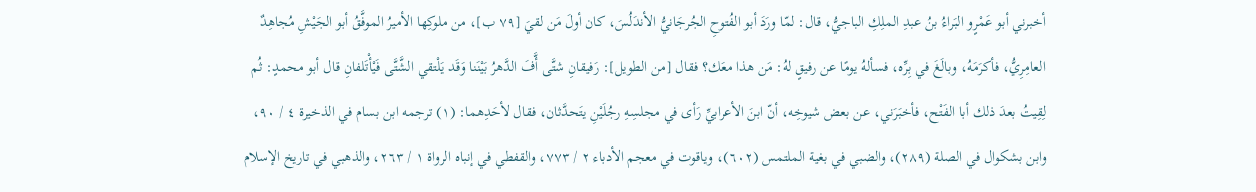أخبرني أبو عَمْرٍو البَراءُ بنُ عبدِ الملِكِ الباجيُّ، قال: لمّا ورَدَ أبو الفُتوحِ الجُرجَانيُّ الأندَلُسَ، كان أولَ مَن لقيَ [٧٩ ب]، من ملوكِها الأميرُ الموفَّقُ أبو الجَيْشِ مُجاهِدٌ العامِرِيُّ، فأكرَمَهُ، وبالَغَ في بِرِّه، فسألهُ يومًا عن رفيقٍ لهُ: مَن هذا معَك؟ فقال [من الطويل]: رَفيقانِ شتَّى أَّفَ الدَّهرُ بَيْنَنا وَقَد يَلْتقي الشَّتَّى فَيْأْتَلفانِ قال أبو محمدٍ: ثُم لِقِيتُ بعدَ ذلك أبا الفَتْح، فأخبَرَني، عن بعض شيوخِه، أنّ ابنَ الأعرابيِّ رَأى في مجلسِهِ رجُلَيْنِ يتَحدَّثان، فقال لأحَدِهما: (١) ترجمه ابن بسام في الذخيرة ٤ / ٩٠، وابن بشكوال في الصلة (٢٨٩)، والضبي في بغية الملتمس (٦٠٢)، وياقوت في معجم الأدباء ٢ / ٧٧٣، والقفطي في إنباه الرواة ١ / ٢٦٣، والذهبي في تاريخ الإسلام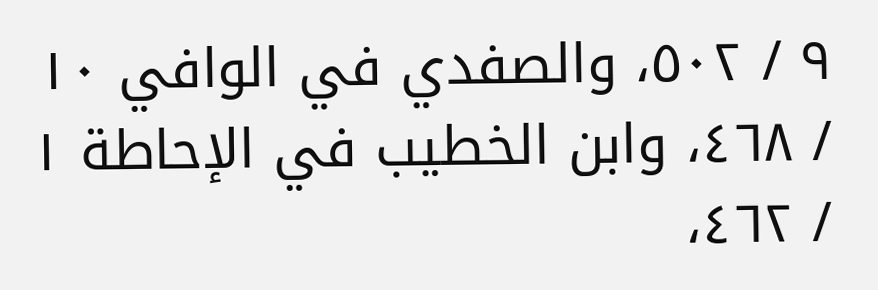٩ / ٥٠٢، والصفدي في الوافي ١٠ / ٤٦٨، وابن الخطيب في الإحاطة ١ / ٤٦٢،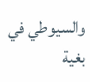والسيوطي في بغية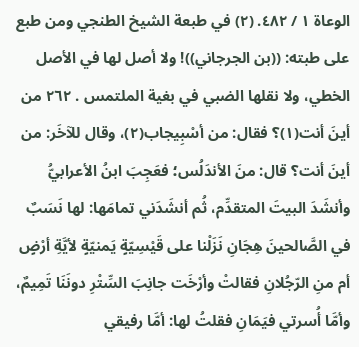الوعاة ١ / ٤٨٢. (٢) في طبعة الشيخ الطنجي ومن طبع على طبته: ((بن الجرجاني))! ولا أصل لها في الأصل الخطي، ولا نقلها الضبي في بغية الملتمس . ٢٦٢ من أينَ أنت(١)؟ فقال: من أسْبِيجاب(٢)، وقال للآخَر: من أينَ أنت؟ قال: منَ الأندَلُس؛ فعَجِبَ ابنُ الأعرابيُّ وأنشَدَ البيتَ المتقدِّم، ثُم أنشَدَني تمامَها: لها نَسَبٌ في الصَّالحينَ هِجَانِ نَزَلْنا على قَيْسِيّةٍ يَمنيّةٍ لأيَّةِ أرْضٍ أم منِ الرّجُلانِ فقالتْ وأرْخَت جانِبَ السِّتْرِ دونَنَا تَمِيمٌ، وأمَّا أُسرتي فيَمَانِ فقلتُ لها: أمَّا رفيقي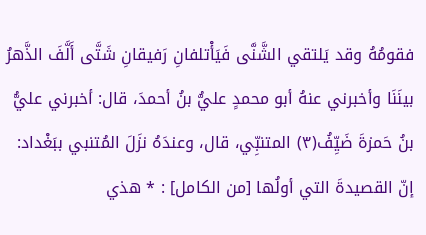فقومُهُ وقد يَلتقي الشَّنَّى فَيَأْتلفانِ رَفيقانِ شَتَّى أَلَّفَ الذَّهرُ بينَنَا وأخبرني عنهُ أبو محمدٍ عليُّ بنُ أحمدَ، قال: أخبرني عليُّ بنُ حَمزةَ ضَيِّفُ(٣) المتنبِّي، قال، وعندَهُ نزَلَ المُتنبي ببَغْداد: إنّ القصيدةَ التي أولُها [من الكامل] : * هذي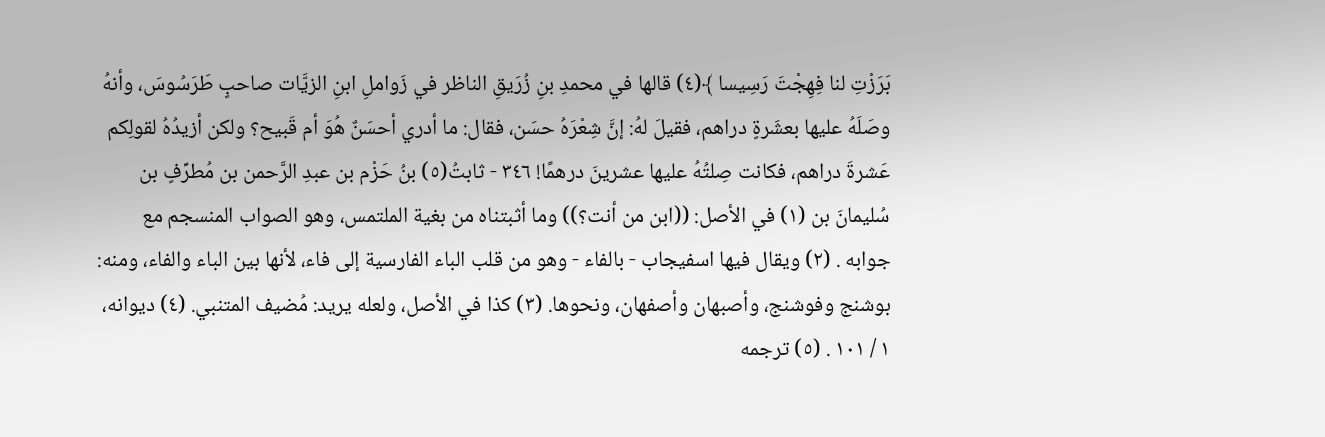بَرَزْتِ لنا فِهِجْتَ رَسِيسا ﴾(٤) قالها في محمدِ بنِ زُرَيقِ الناظر في زَواملِ ابنِ الزيَّات صاحبٍ طَرَسُوسَ، وأنهُ وصَلَهُ عليها بعشَرةٍ دراهم، فقيلَ لهُ: إنَّ شِعْرَهُ حسَن، فقال: ما أدري أحسَنٌ هُوَ أم قَبيح؟ ولكن أزيدُهُ لقولِكم عَشرةَ دراهم، فكانت صِلتُهُ عليها عشرينَ درهمًا! ٣٤٦ - ثابتُ(٥) بنُ حَزْم بن عبدِ الرَّحمن بن مُطرِّفٍ بن سُليمانَ بن (١) في الأصل: ((ابن من أنت؟)) وما أثبتناه من بغية الملتمس، وهو الصواب المنسجم مع جوابه . (٢) ويقال فيها اسفيجاب - بالفاء - وهو من قلب الباء الفارسية إلى فاء، لأنها بين الباء والفاء، ومنه: بوشنج وفوشنج، وأصبهان وأصفهان، ونحوها. (٣) كذا في الأصل، ولعله يريد: مُضيف المتنبي. (٤) ديوانه، ١ / ١٠١ . (٥) ترجمه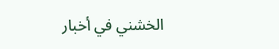الخشني في أخبار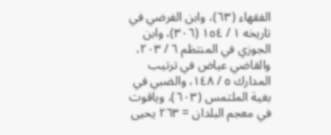الفقهاء (٦٣)، وابن الفرضي في تاريخه ١ / ١٥٤ (٣٠٦)، وابن الجوزي في المنتظم ٦ / ٢٠٣، والقاضي عياض في ترتيب المدارك ٥ / ١٤٨، والضبي في بغية الملتمس (٦٠٣)، وياقوت في معجم البلدان = ٢٦٣ يحيى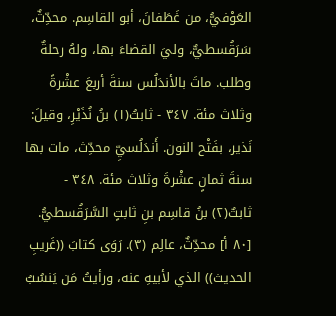العَوْفيُّ، من غَطَفانَ، أبو القاسِم. محدِّثٌ، سَرَقُسطيٌّ، وليَ القضاءَ بها، ولهُ رحلةٌ وطلب. ماتَ بالأندَلُس سنةَ أربعَ عشْرةً وثلاث مئة. ٣٤٧ - ثابتُ(١) بنُ نُذَيْرِ، وقيلَ: نَذير، بفَتْح النون. أَندَلُسيِّ محدِّث، مات بها سنةَ ثمانٍ عشْرةَ وثلاث مئة. ٣٤٨ - ثابتٌ(٢) بنُ قاسِم بنِ ثابتٍ السَّرَقُسطيُّ. [٨٠ أ] محدِّثٌ، عالِم (٣). رَوَى كتابَ ((غَريبِ الحديث)) الذي لأبيهِ عنه، ورأيتُ مَن يَنسُبُ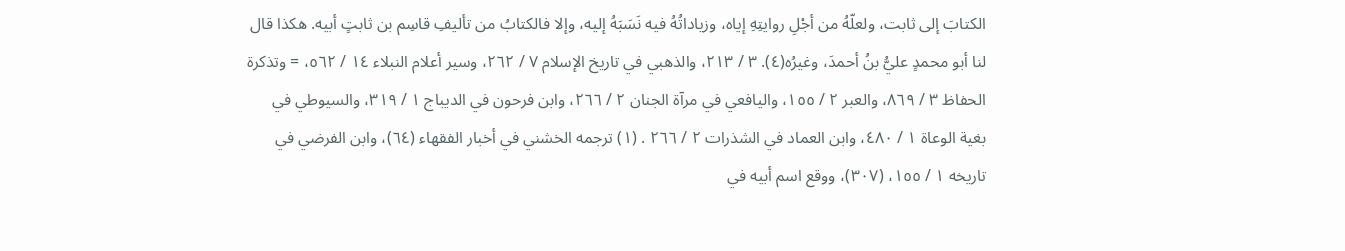الكتابَ إلى ثابت، ولعلّهُ من أجْلِ روايتِهِ إياه، وزياداتُهُ فيه نَسَبَهُ إليه، وإلا فالكتابُ من تأليفِ قاسِم بن ثابتٍ أبيه. هكذا قال لنا أبو محمدٍ عليُّ بنُ أحمدَ، وغيرُه(٤). ٣ / ٢١٣، والذهبي في تاريخ الإسلام ٧ / ٢٦٢، وسير أعلام النبلاء ١٤ / ٥٦٢، = وتذكرة الحفاظ ٣ / ٨٦٩، والعبر ٢ / ١٥٥، واليافعي في مرآة الجنان ٢ / ٢٦٦، وابن فرحون في الديباج ١ / ٣١٩، والسيوطي في بغية الوعاة ١ / ٤٨٠، وابن العماد في الشذرات ٢ / ٢٦٦ . (١) ترجمه الخشني في أخبار الفقهاء (٦٤)، وابن الفرضي في تاريخه ١ / ١٥٥، (٣٠٧)، ووقع اسم أبيه في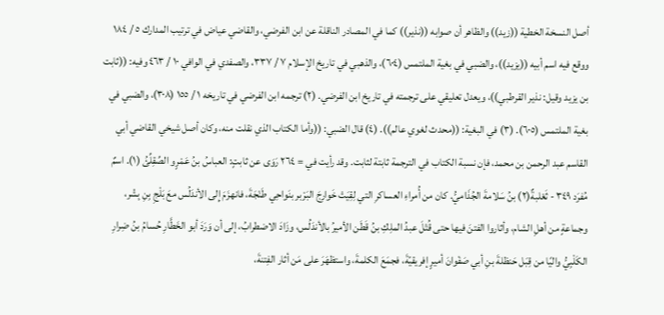أصل النسخة الخطية ((زيد)) والظاهر أن صوابه ((نذير)) كما في المصادر الناقلة عن ابن الفرضي، والقاضي عياض في ترتيب المدارك ٥ / ١٨٤ ووقع فيه اسم أبيه ((يزيد))، والضبي في بغية الملتمس (٦٠٤)، والذهبي في تاريخ الإسلام ٧ / ٣٣٧، والصفدي في الوافي ١٠ / ٤٦٣ وفيه: ((ثابت بن يزيد وقيل: نذير القرطبي))، ويعدل تعليقي على ترجمته في تاريخ ابن الفرضي. (٢) ترجمه ابن الفرضي في تاريخه ١ / ١٥٥ (٣٠٨)، والضبي في بغية الملتمس (٦٠٥). (٣) في البغية: ((محدث لغوي عالم)). (٤) قال الضبي: ((وأما الكتاب الذي نقلت منه، وكان أصل شيخي القاضي أبي القاسم عبد الرحمن بن محمد، فإن نسبة الكتاب في الترجمة ثابتة لثابت. وقد رأيت في = ٢٦٤ رَوَى عن ثابتٍ: العباسُ بنُ عَمْرٍو الصِّقِلِّئُ (١). اسمٌ مُفرَد ٣٤٩ - ثَعْلبةٌ(٢) بنُ سَلامةَ الجُذَاميُّ. كان من أُمراءِ العساكرِ التي لِقِيَتْ خَوارِجَ البَرْبر بنَواحِي طَنْجَةَ، فانهزَمَ إِلى الأندَلُس معَ بَلْجِ بِنِ بِشْر، وجماعةٍ من أهلِ الشام، وأثاروا الفتنَ فيها حتى قُتْلَ عبدُ الملِكِ بنُ قَطَن الأميرُ بالأندَلُس، وزَادَ الاضطرابُ، إلى أن وَرَدَ أبو الخَطَّارِ حُسامُ بنُ ضِرارِ الكَلْبِيُّ واليًا من قِبَل حَنظلةَ بنِ أبي صَفْوانَ أميرٍ إفريقيّةَ، فجمَعَ الكلمةَ، واستظهَرَ على مَن أثار الفِتنةَ،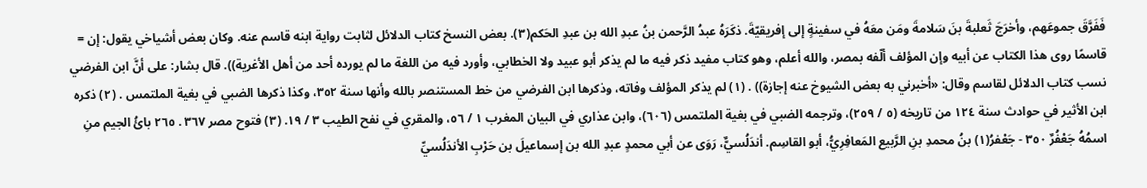فَفَرَّقَ جموعَهم، وأخرَجَ ثَعلبةَ بنَ سَلامةَ ومَن معَهُ في سفينةٍ إلى إفريقيّةَ. ذكَرَهُ عبدُ الرَّحمن بنُ عبدِ الله بن عبدِ الحَكم(٣). بعض النسخ كتاب الدلائل لثابت رواية ابنه قاسم عنه. وكان بعض أشياخي يقول: إن = قاسمًا روى هذا الكتاب عن أبيه وإن المؤلف ألّفه بمصر، والله أعلم، وهو كتاب مفيد ذكر فيه ما لم يذكر أبو عبيد ولا الخطابي، وأورد فيه من اللغة ما لم يورده أحد من أهل الأغرية)). قال بشار: على أنَّ ابن الفرضي نسب كتاب الدلائل لقاسم وقال: «أخبرني به بعض الشيوخ عنه إجازة)) . (١) لم يذكر المؤلف وفاته، وذكرها ابن الفرضي من خط المستنصر بالله وأنها سنة ٣٥٢، وكذا ذكرها الضبي في بغية الملتمس . (٢) ذكره ابن الأثير في حوادث سنة ١٢٤ من تاريخه (٥ / ٢٥٩)، وترجمه الضبي في بغية الملتمس (٦٠٦)، وابن عذاري في البيان المغرب ١ / ٥٦، والمقري في نفح الطيب ٣ / ١٩. (٣) فتوح مصر ٣٦٧ . ٢٦٥ بائُ الجیم منِ اسمُهُ جَعْفُرٌ ٣٥٠ - جَعْفرُ(١) بنُ محمدِ بنِ الرَّبيع المَعافِرِيُّ، أبو القاسِم. أندَلُسيٌّ، رَوَى عن أبي محمدٍ عبدِ الله بن إسماعيلَ بن حَرْبِ الأندَلُسيِّ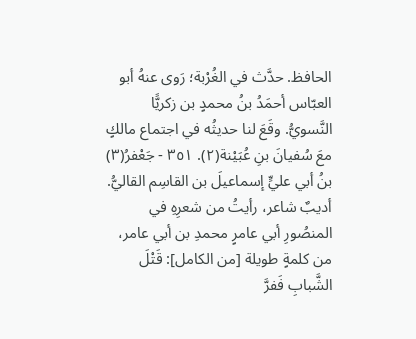الحافظ. حدَّث في الغُرْبة؛ رَوى عنهُ أبو العبّاس أحمَدُ بنُ محمدٍ بن زكريًّا النَّسويُّ. وقَعَ لنا حديثُه في اجتماع مالكٍ معَ سُفيانَ بنِ عُبَيْنة(٢). ٣٥١ - جَعْفرُ(٣) بنُ أبي عليٍّ إسماعيلَ بن القاسِم القاليُّ. أديبٌ شاعر، رأيتُ من شعرِهِ في المنصُورِ أبي عامرٍ محمدِ بن أبي عامر، من كلمةٍ طويلة [من الكامل]: قَتْلَ الشَّبابِ فَفرَّ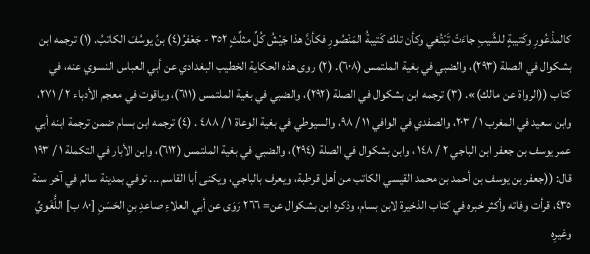كالمذْعُورِ وكَتيبةٍ للشَّيبِ جاءَتْ تَبْتُغي وكأن تلك كَتيبةُ المَنْصُورِ فكأنَّ هذا جَيْشُ كُلِّ مثلِّثٍ ٣٥٢ - جَعْفرُ(٤) بنُ يوسُفَ الكاتبُ. (١) ترجمه ابن بشكوال في الصلة (٢٩٣)، والضبي في بغية الملتمس (٦٠٨). (٢) روى هذه الحكاية الخطيب البغدادي عن أبي العباس النسوي عنه، في كتاب ((الرواة عن مالك)». (٣) ترجمه ابن بشكوال في الصلة (٢٩٢)، والضبي في بغية الملتمس (٦١١)، وياقوت في معجم الأدباء ٢ / ٢٧١، وابن سعيد في المغرب ١ / ٢٠٣، والصفدي في الوافي ١١ / ٩٨، والسيوطي في بغية الوعاة ١ / ٤٨٨ . (٤) ترجمه ابن بسام ضمن ترجمة ابنه أبي عمر يوسف بن جعفر ابن الباجي ٢ / ١٤٨ ، وابن بشكوال في الصلة (٢٩٤)، والضبي في بغية الملتمس (٦١٢)، وابن الأبار في التكملة ١ / ١٩٣ قال: ((جعفر بن يوسف بن أحمد بن محمد القيسي الكاتب من أهل قرطبة، ويعرف بالباجي، ويكنى أبا القاسم ... توفي بمدينة سالم في آخر سنة ٤٣٥، قرأت وفاته وأكثر خبره في كتاب الذخيرة لابن بسام، وذكره ابن بشكوال عن= ٢٦٦ رَوَى عن أبي العلاءِ صاعدِ بنِ الحَسَنِ [٨٠ ب] اللُّغَويِّ وغيرِه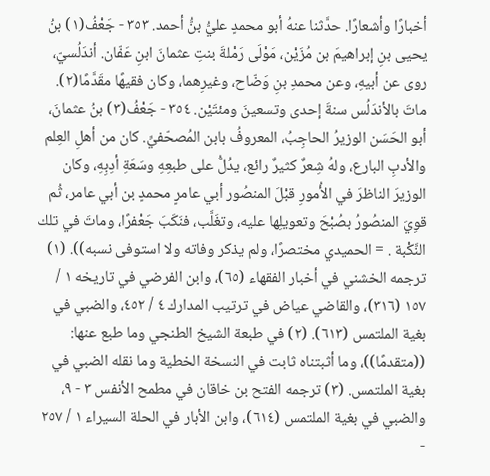أخبارًا وأشعارًا. حدَّثنا عنهُ أبو محمدٍ عليُّ بنُّ أحمد. ٣٥٣ - جَعْفُ(١) بنُ يحيى بنِ إبراهيمَ بن مُزَيْن، مَوْلَى رَمْلةَ بنتِ عثمانَ ابنِ عَفّان. أندَلُسيّ، روى عن أبيهِ، وعن محمدِ بنِ وَضّاح، وغيرِهما، وكان فقيهًا مقَدَّمًا(٢). ماتَ بالأندَلُس سنةَ إحدى وتسعينَ ومئتَيْن. ٣٥٤ - جَعْفُ(٣) بنُ عثمانَ، أبو الحَسَن الوزيرُ الحاجِبُ، المعروفُ بابن المُصحّفيِّ. كان من أهلِ العِلم والأدبِ البارع، ولهُ شِعرٌ كثيرٌ رائع، يدُلُّ على طبعِهِ وسَعَةِ أدِبِهِ، وكان الوزيرَ الناظرَ في الأُمورِ قبْلَ المنصُور أبي عامرٍ محمدٍ بن أبي عامر، ثُم قوِيَ المنصُورُ بصُبْحَ وتعويلِها عليه، وتغَلَّب، فنَكَبَ جَعْفرًا، وماتَ في تلك النَّكْبة . = الحميدي مختصرًا، ولم يذكر وفاته ولا استوفى نسبه)). (١) ترجمه الخشني في أخبار الفقهاء (٦٥)، وابن الفرضي في تاريخه ١ / ١٥٧ (٣١٦)، والقاضي عياض في ترتيب المدارك ٤ / ٤٥٢، والضبي في بغية الملتمس (٦١٣). (٢) في طبعة الشيخ الطنجي وما طبع عنها: ((متقدمًا))، وما أثبتناه ثابت في النسخة الخطية وما نقله الضبي في بغية الملتمس. (٣) ترجمه الفتح بن خاقان في مطمح الأنفس ٣ - ٩، والضبي في بغية الملتمس (٦١٤)، وابن الأبار في الحلة السيراء ١ / ٢٥٧ -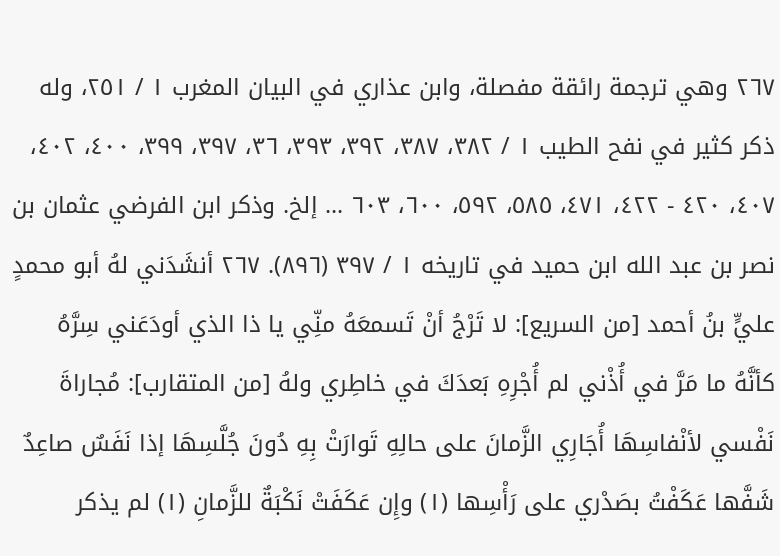٢٦٧ وهي ترجمة رائقة مفصلة، وابن عذاري في البيان المغرب ١ / ٢٥١، وله ذكر كثير في نفح الطيب ١ / ٣٨٢، ٣٨٧، ٣٩٢، ٣٩٣، ٣٦، ٣٩٧، ٣٩٩، ٤٠٠، ٤٠٢، ٤٠٧، ٤٢٠ - ٤٢٢، ٤٧١، ٥٨٥، ٥٩٢، ٦٠٠، ٦٠٣ ... إلخ. وذكر ابن الفرضي عثمان بن نصر بن عبد الله ابن حميد في تاريخه ١ / ٣٩٧ (٨٩٦). ٢٦٧ أنشَدَني لهُ أبو محمدٍ عليٍّ بنُ أحمد [من السریع]: لا تَرْجُ أنْ تَسمعَهُ منِّي يا ذا الذي أودَعَني سِرَّهُ كأنَّهُ ما مَرَّ في أُذْني لم أُجْرِهِ بَعدَكَ في خاطِري ولهُ [من المتقارب]: مُجاراةَ نَفْسي لأنْفاسِهَا أُجَارِي الزَّمانَ على حالِهِ تَوارَتْ بِهِ دُونَ جُلَّسِهَا إذا نَفَسٌ صاعِدٌ شَفَّها عَكَفْتُ بصَدْري على رَأْسِها (١) وإِن عَكَفَتْ نَكْبَةٌ للزَّمانِ (١) لم يذكر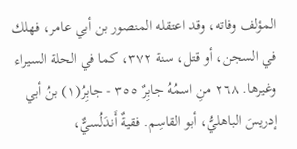المؤلف وفاته، وقد اعتقله المنصور بن أبي عامر، فهلك في السجن، أو قتل، سنة ٣٧٢، كما في الحلة السيراء وغيرها. ٢٦٨ منِ اسمُهُ جابِرٌ ٣٥٥ - جابِرُ(١) بنُ أبي إدريسَ الباهليُّ، أبو القاسِم. فقيةٌ أَندَلُسيٌّ،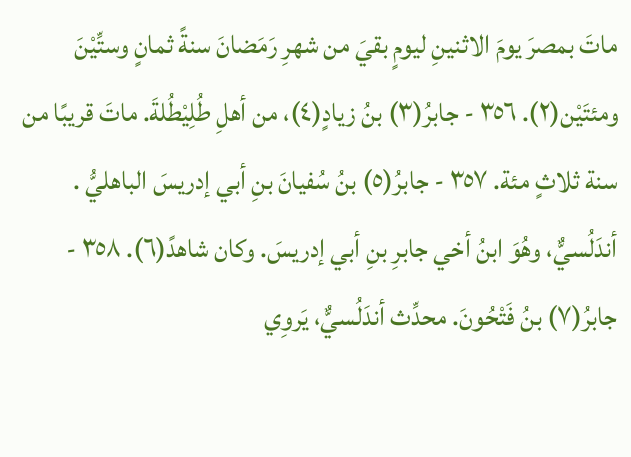ماتَ بمصرَ يومَ الاثنينِ ليومٍ بقيَ من شهرِ رَمَضانَ سنةً ثمانٍ وستِّيْنَ ومئتَيْن(٢). ٣٥٦ - جابرُ(٣) بنُ زيادٍ(٤)، من أهلِ طُلِيْطُلةَ. ماتَ قريبًا من سنة ثلاثٍ مئة. ٣٥٧ - جابرُ(٥) بنُ سُفيانَ بنِ أبي إدريسَ الباهليُّ . أندَلُسيٌّ، وهُوَ ابنُ أخي جابرِ بنِ أبي إدريسَ. وكان شاهدً(٦). ٣٥٨ - جابرُ(٧) بنُ فَتْحُونَ. محدِّث أندَلُسيٌّ، يَروِي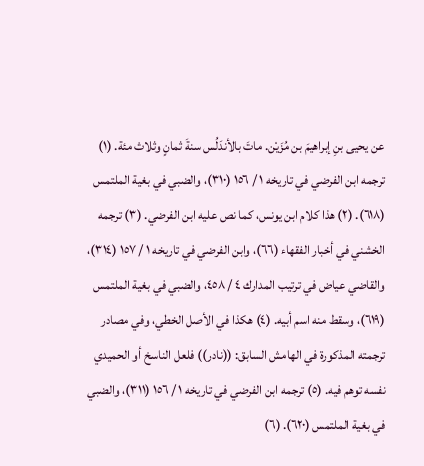عن يحيى بنِ إبراهيمَ بن مُزَيْن. ماتَ بالأندَلُس سنةَ ثمانٍ وثلاث مئة. (١) ترجمه ابن الفرضي في تاريخه ١ / ١٥٦ (٣١٠)، والضبي في بغية الملتمس (٦١٨). (٢) هذا كلام ابن يونس، كما نص عليه ابن الفرضي. (٣) ترجمه الخشني في أخبار الفقهاء (٦٦)، وابن الفرضي في تاريخه ١ / ١٥٧ (٣١٤)، والقاضي عياض في ترتيب المدارك ٤ / ٤٥٨، والضبي في بغية الملتمس (٦١٩)، وسقط منه اسم أبيه. (٤) هكذا في الأصل الخطي، وفي مصادر ترجمته المذكورة في الهامش السابق: ((نادر)) فلعل الناسخ أو الحميدي نفسه توهم فيه. (٥) ترجمه ابن الفرضي في تاريخه ١ / ١٥٦ (٣١١)، والضبي في بغية الملتمس (٦٢٠). (٦)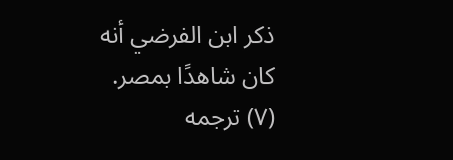ذكر ابن الفرضي أنه كان شاهدًا بمصر. (٧) ترجمه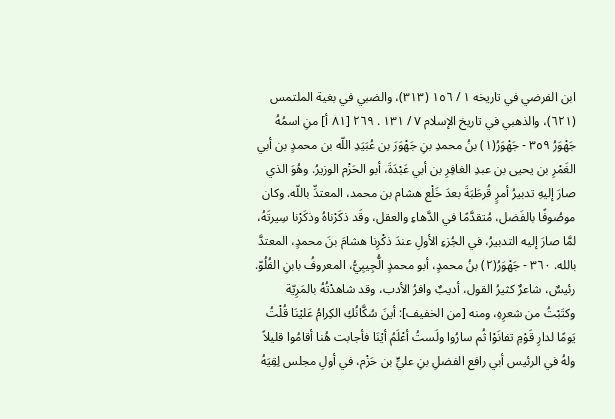ابن الفرضي في تاريخه ١ / ١٥٦ (٣١٣)، والضبي في بغية الملتمس (٦٢١)، والذهبي في تاريخ الإسلام ٧ / ١٣١ . ٢٦٩ [٨١ أ] منِ اسمُهُ جَهْوَرُ ٣٥٩ - جَهْوَرُ(١) بنُ محمدِ بنِ جَهْوَرَ بن عُبَيَدِ اللّه بن محمدٍ بن أبي الغَمْرِ بن يحيى بن عبدِ الغافِرِ بن أبي عَبْدَةَ، أبو الحَزْم الوزیرُ. وهُوَ الذي صارَ إليهِ تدبيرُ أمرٍ قُرطَبَةَ بعدَ خَلْع هشام بن محمد، المعتدِّ باللّه. وكان موصُوفًا بالفَضل، مُتقدَّمًا في الدَّهاءِ والعقل، وقَد ذكَرْناهُ وذكَرْنا سِيرتَهُ، لمَّا صارَ إليه التدبيرُ، في الجُزءِ الأولِ عندَ ذكْرِنا هشامَ بنَ محمدٍ، المعتدَّ بالله. ٣٦٠ - جَهْوَرُ(٢) بنُ محمدٍ، أبو محمدٍ الُّجِيبِيُّ، المعروفُ بابنِ الفُلُوّ. رئيسٌ، شاعرٌ كثيرُ القول، أديبٌ وافرُ الأدب، وقد شاهدْتُهُ بالمَرِيّة وكتَبْتُ من شعرِهِ، ومنه [من الخفيف]: أينَ سُكَّانُكِ الكِرامُ عَليْنَا قُلْتُ يَومًا لدارِ قَوْمِ تفانَوْا ثُم سارُوا ولَستُ أعْلَمُ أيْنَا فأجابت هُنا أقامُوا قليلاً ولهُ في الرئيس أبي رافع الفضلِ بنِ عليٍّ بن حَزْم، في أولِ مجلس لِقِيَهُ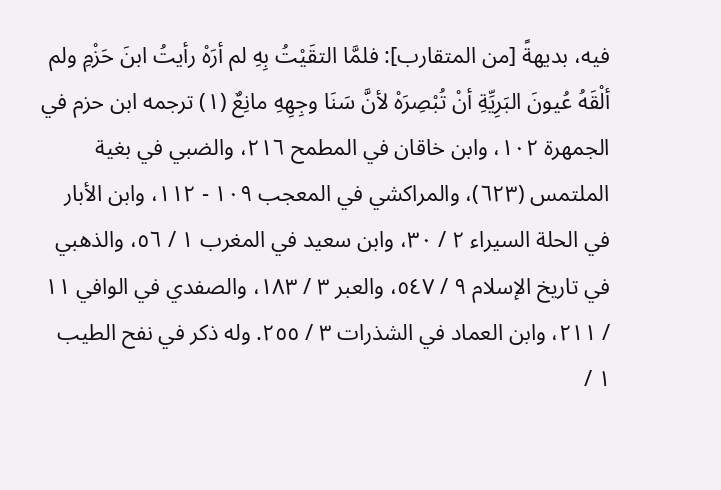فيه، بديهةً [من المتقارب]: فلمَّا التقَيْتُ بِهِ لم أرَهْ رأيتُ ابنَ حَزْمِ ولم ألْقَهُ عُيونَ البَرِيِّةِ أنْ تُبْصِرَهْ لأنَّ سَنَا وجِهِهِ مانِعٌ (١) ترجمه ابن حزم في الجمهرة ١٠٢، وابن خاقان في المطمح ٢١٦، والضبي في بغية الملتمس (٦٢٣)، والمراكشي في المعجب ١٠٩ - ١١٢، وابن الأبار في الحلة السيراء ٢ / ٣٠، وابن سعيد في المغرب ١ / ٥٦، والذهبي في تاريخ الإسلام ٩ / ٥٤٧، والعبر ٣ / ١٨٣، والصفدي في الوافي ١١ / ٢١١، وابن العماد في الشذرات ٣ / ٢٥٥. وله ذكر في نفح الطيب ١ /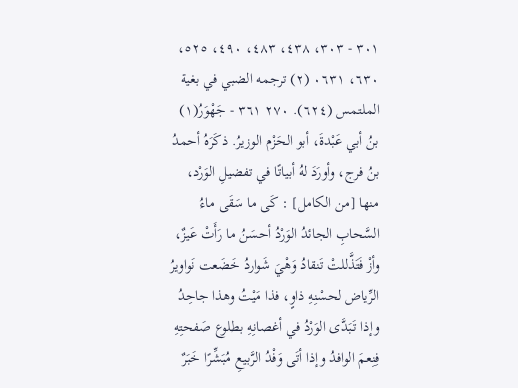٣٠١ - ٣٠٣، ٤٣٨، ٤٨٣، ٤٩٠، ٥٢٥، ٦٣٠، ٠٦٣١ (٢) ترجمه الضبي في بغية الملتمس (٦٢٤). ٢٧٠ ٣٦١ - جَهْوَرُ(١) بنُ أبي عَبْدةَ، أبو الحَزْم الوزيرُ. ذكَرَهُ أحمدُ بنُ فرج، وأورَدَ لهُ أبياتًا في تفضيلِ الوَرْد، منها [من الکامل] : کَی ما سَقَى ماءُ السَّحابِ الجائدُ الوَرْدُ أحسَنُ ما رَأَتْ عَيزٌ، وأزْ فَتَذَّللتْ تَنقادُ وَهْيَ شَواردُ خَضَعت نَواويرُ الرِّياض لحسْنِهِ ذاوٍ، فذا مَيْتُ وهذا جاحِدُ وإذا تَبَدَّى الوَرْدُ في أغصانِهِ بطلوع صَفحتِهِ فِنِعمَ الوافدُ وإذا أتَى وَفْدُ الرَّبيعِ مُبَشِّرًا خَبَرٌ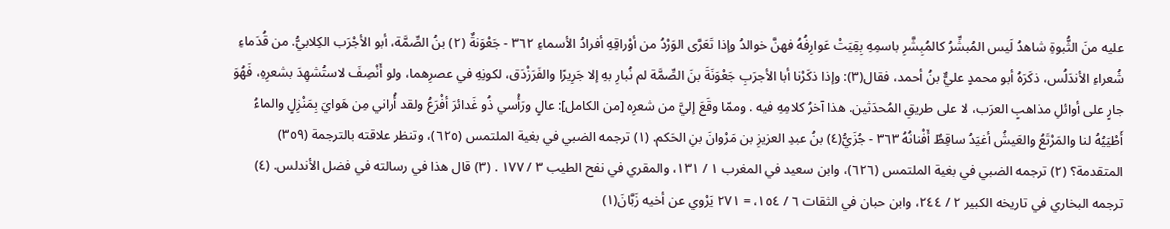عليه منَ الثُّبوةِ شاهدُ لَيس المُبشِّرُ كالمُبِشَّرِ باسمِهِ بِقِيَتْ عَوارِفُهُ فهنَّ خوالدُ وإذا تَعَرَّى الوَرْدُ من أوْراقِهِ أفرادُ الأسماءِ ٣٦٢ - جَعْوَنةٌ (٢) بنُ الصِّمَّة، أبو الأجْرَب الكِلابيُّ. من قُدَماءِ شُعراءِ الأندَلُس، ذكَرَهُ أبو محمدٍ عليٌّ بنُ أحمد، فقال(٣): وإذا ذكَرْنا أبا الأجرَبِ جَعْوَنَةَ بنَ الصِّمَّة لم نُبارِ بهِ إلا جَرِيرًا والفَرَزْدَق، لكونِهِ في عصرِهما، ولو أَنْصِفَ لاستُشهِدَ بشعرِهِ، فَهُوَ جارٍ على أوائلِ مذاهبٍ العرَب، لا على طريقِ المُحدَثين. هذا آخرُ كلامِهِ فيه . وممّا وقَعَ إليَّ من شعرِه [من الكامل]: عالٍ ورَأْسي ذُو غَدائرَ أفْرَعُ ولقد أُراني مِن هَوايَ بِمَنْزِلٍ والماءُ أَطْيَيُهُ لنا والمَرْتَعُ والعَيشُ أغيَدُ ساقِطٌ أَفْنانُهُ ٣٦٣ - جُزَيُّ(٤) بنُ عبدِ العزيزِ بن مَرْوانَ بنِ الحَكم. (١) ترجمه الضبي في بغية الملتمس (٦٢٥)، وتنظر علاقته بالترجمة (٣٥٩) المتقدمة؟ (٢) ترجمه الضبي في بغية الملتمس (٦٢٦)، وابن سعيد في المغرب ١ / ١٣١، والمقري في نفح الطيب ٣ / ١٧٧ . (٣) قال هذا في رسالته في فضل الأندلس. (٤) ترجمه البخاري في تاريخه الكبير ٢ / ٢٤٤، وابن حبان في الثقات ٦ / ١٥٤، = ٢٧١ يَرْوي عن أخيه زَبَّانَ(١)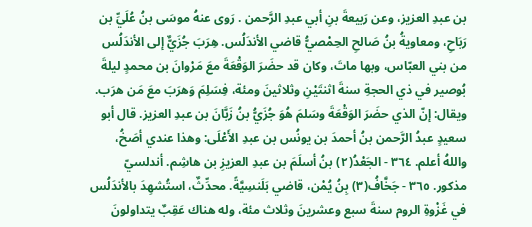بن عبدِ العزيز، وعن رَبيعةَ بنِ أبي عبدِ الرَّحمن . رَوى عنهُ موسَى بنُ عُلَيِّ بن رَبَاحِ، ومعاويةُ بنُ صَالحِ الحِمْصيُّ قاضي الأندَلُس. هِرَبَ جُزَيٌّ إلى الأندَلُس من بني العبّاس، وبها ماتَ، وكان قد حضَرَ الوَقْعَةَ معَ مَرْوانَ بن محمدٍ ليلةَ بُوصير في ذي الحجةِ سنةَ اثنتَيْنِ وثلاثينَ ومئة، فِسَلِمَ وَهرَبَ معَ مَن هرَب. ويقال: إنّ الذي حضَرَ الوَقْعَةَ وسَلمَ هُوَ جُزَيُّ بنُ زَبَّانَ بن عبدِ العزيز. قال أبو سعيدٍ عبدُ الرَّحمن بنُ أحمدَ بن یونُس بن عبدِ الأَعْلَى: وهذا عندي أصَخُ، واللهُ أعلم. ٣٦٤ - الجَعْدُ(٢) بنُ أسلَمَ بن عبدِ العزيزِ بن هاشِم. أندلسيّ مذكور. ٣٦٥ - جَخَّافُ(٣) بِنُ يُمْن، قاضي بَلَنسِيَّةً. محدِّثٌ، استُشهِدَ بالأندَلُس في غَزْوةِ الروم سنةَ سبع وعشرينَ وثلاث مئة، وله هناك عَقِبٌ يتداولونَ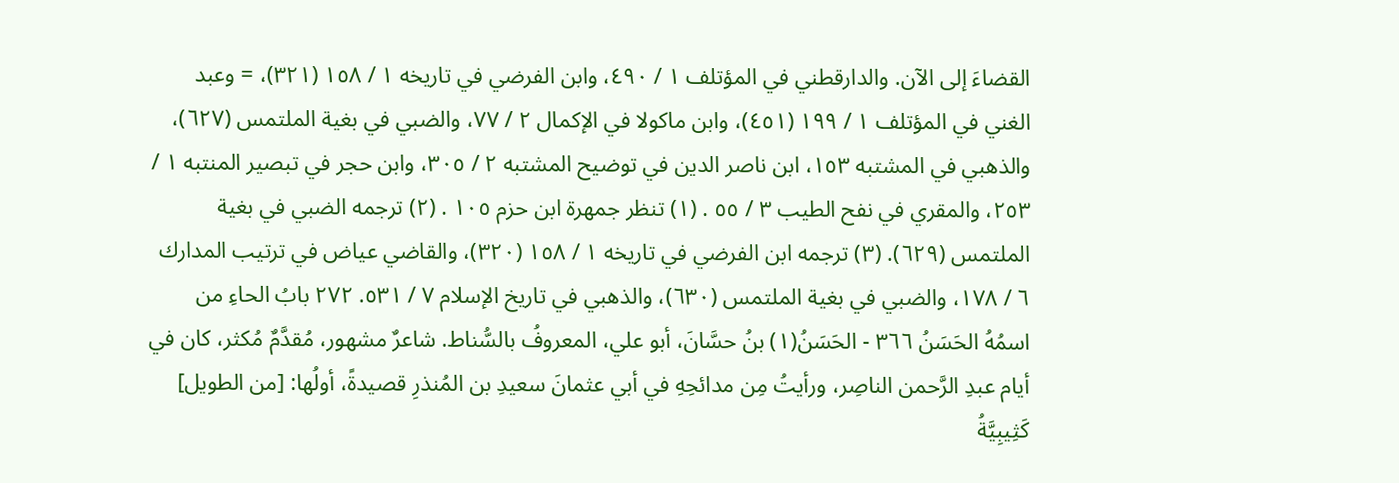القضاءَ إلى الآن. والدارقطني في المؤتلف ١ / ٤٩٠، وابن الفرضي في تاريخه ١ / ١٥٨ (٣٢١)، = وعبد الغني في المؤتلف ١ / ١٩٩ (٤٥١)، وابن ماكولا في الإكمال ٢ / ٧٧، والضبي في بغية الملتمس (٦٢٧)، والذهبي في المشتبه ١٥٣، ابن ناصر الدين في توضيح المشتبه ٢ / ٣٠٥، وابن حجر في تبصير المنتبه ١ / ٢٥٣، والمقري في نفح الطيب ٣ / ٥٥ . (١) تنظر جمهرة ابن حزم ١٠٥ . (٢) ترجمه الضبي في بغية الملتمس (٦٢٩). (٣) ترجمه ابن الفرضي في تاريخه ١ / ١٥٨ (٣٢٠)، والقاضي عياض في ترتيب المدارك ٦ / ١٧٨، والضبي في بغية الملتمس (٦٣٠)، والذهبي في تاريخ الإسلام ٧ / ٥٣١. ٢٧٢ بابُ الحاءِ من اسمُهُ الحَسَنُ ٣٦٦ - الحَسَنُ(١) بنُ حسَّانَ، أبو علي، المعروفُ بالسُّناط. شاعرٌ مشهور، مُقدَّمٌ مُكثر، كان في أيام عبدِ الرَّحمن الناصِر، ورأيتُ مِن مدائحِهِ في أبي عثمانَ سعيدِ بن المُنذرِ قصيدةً، أولُها: [من الطويل] كَثِيبِيَّةُ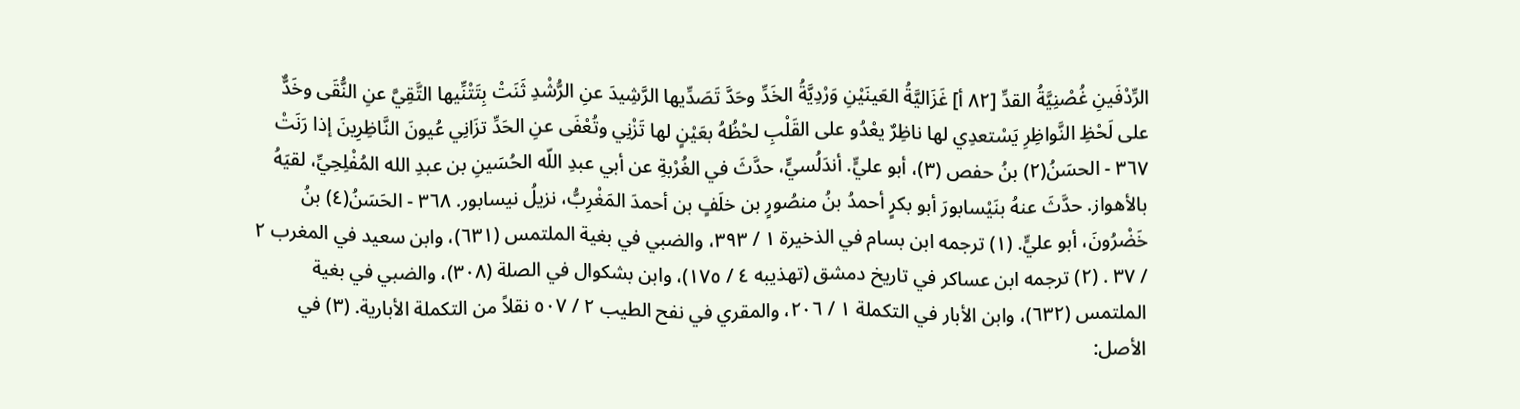الرِّدْفَينِ غُصْنِيَّةُ القدِّ [٨٢ أ] غَزَاليَّةُ العَينَيْنِ وَرْدِيَّةُ الخَدِّ وحَدَّ تَصَدِّيها الرَّشِيدَ عنِ الرُّشْدِ ثَنَتْ بِتَتْنِّيها التَّقِيَّ عنِ النُّقَى وخَدٌّ على لَحْظِ النَّواظِرِ يَسْتعدِي لها ناظِرٌ يعْدُو على القَلْبِ لحْظُهُ بعَيْنٍ لها تَزْنِي وتُعْفَى عنِ الحَدِّ تزَانِي عُيونَ النَّاظِرِينَ إذا رَنَتْ ٣٦٧ - الحسَنُ(٢) بنُ حفص (٣)، أبو عليٍّ. أندَلُسيٍّ، حدَّثَ في الغُرْبةِ عن أبي عبدِ اللّه الحُسَينِ بن عبدِ الله المُفْلِحِيِّ، لقيَهُ بالأهواز. حدَّثَ عنهُ بنَيْسابورَ أبو بكرٍ أحمدُ بنُ منصُورٍ بن خلَفٍ بن أحمدَ المَغْرِبُّ، نزيلُ نيسابور. ٣٦٨ - الحَسَنُ(٤) بنُ خَضْرُونَ، أبو عليٍّ. (١) ترجمه ابن بسام في الذخيرة ١ / ٣٩٣، والضبي في بغية الملتمس (٦٣١)، وابن سعيد في المغرب ٢ / ٣٧ . (٢) ترجمه ابن عساكر في تاريخ دمشق (تهذيبه ٤ / ١٧٥)، وابن بشكوال في الصلة (٣٠٨)، والضبي في بغية الملتمس (٦٣٢)، وابن الأبار في التكملة ١ / ٢٠٦، والمقري في نفح الطيب ٢ / ٥٠٧ نقلاً من التكملة الأبارية. (٣) في الأصل: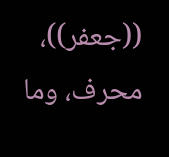((جعفر))، محرف، وما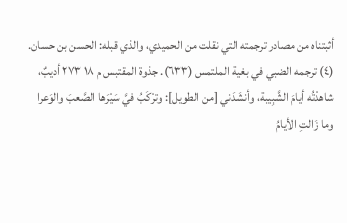أثبتناه من مصادر ترجمته التي نقلت من الحميدي، والذي قبله: الحسن بن حسان. (٤) ترجمه الضبي في بغية الملتمس (٦٣٣). جذوة المقتبس م ١٨ ٢٧٣ أديبٌ، شاهدْتُه أيامَ الشَّبِيبة، وأنشَدَني [من الطويل]: وترْكَبُ فيَّ سَيْرَها الصَّعبَ والوَعرا وما زَالتِ الأيامُ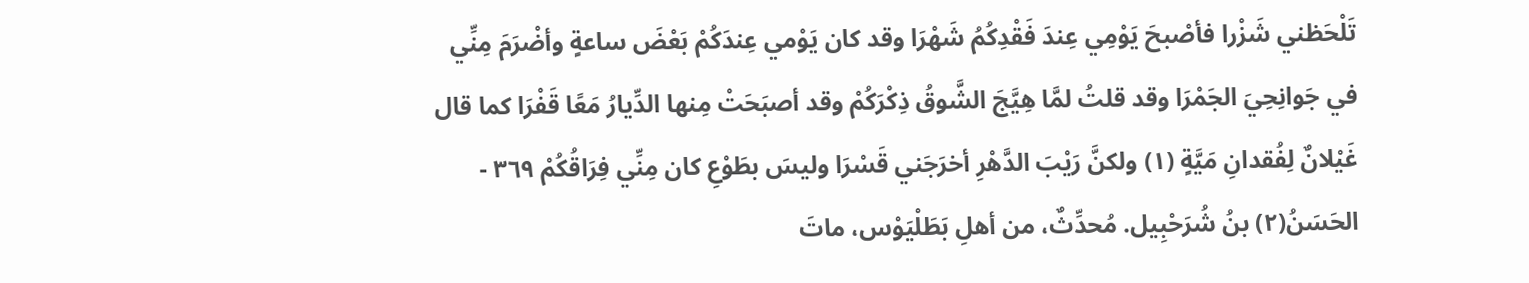تَلْحَظني شَزْرا فأصْبحَ يَوْمِي عِندَ فَقْدِكُمُ شَهْرَا وقد كان يَوْمي عِندَكُمْ بَعْضَ ساعةٍ وأضْرَمَ مِنِّي في جَوانِحِيَ الجَمْرَا وقد قلتُ لمَّا هِيَّجَ الشَّوقُ ذِكْرَكُمْ وقد أصبَحَتْ مِنها الدِّيارُ مَعًا قَفْرَا كما قال غَيْلانٌ لِفُقدانِ مَيَّةٍ (١) ولكنَّ رَيْبَ الدَّهْرِ أخرَجَني قَسْرَا وليسَ بطَوْعِ كان مِنِّي فِرَاقُكُمْ ٣٦٩ - الحَسَنُ(٢) بنُ شُرَحْبِیل. مُحدِّثٌ، من أهلِ بَطَلْيَوْس، ماتَ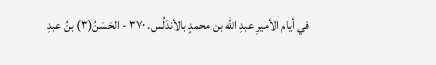في أيام الأميرِ عبدِ الله بن محمدٍ بالأندَلُس. ٣٧٠ - الحَسَنُ(٣) بنُ عبدِ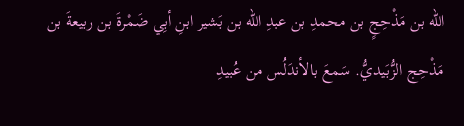الله بن مَذْحِجٍ بن محمدِ بن عبدِ الله بن بَشیر ابنِ أبِي ضَمْرةَ بن ربيعةَ بن مَذْحِج الزُّبَيديُّ. سَمعَ بالأندَلُس من عُبيدِ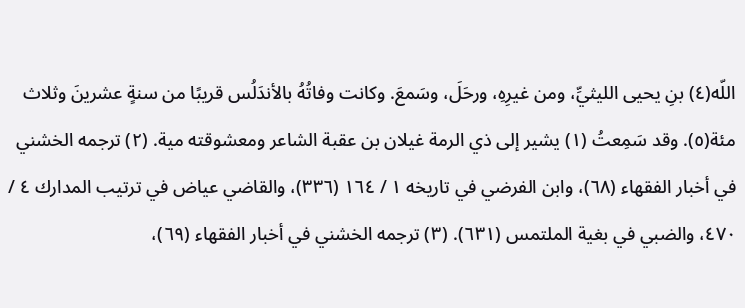اللّه(٤) بنِ يحيى الليثيِّ، ومن غیرِهِ، ورحَلَ، وسَمعَ. وكانت وفاتُهُ بالأندَلُس قريبًا من سنةٍ عشرينَ وثلاث مئة(٥). وقد سَمِعتُ (١) يشير إلى ذي الرمة غيلان بن عقبة الشاعر ومعشوقته مية. (٢) ترجمه الخشني في أخبار الفقهاء (٦٨)، وابن الفرضي في تاريخه ١ / ١٦٤ (٣٣٦)، والقاضي عياض في ترتيب المدارك ٤ / ٤٧٠، والضبي في بغية الملتمس (٦٣١). (٣) ترجمه الخشني في أخبار الفقهاء (٦٩)،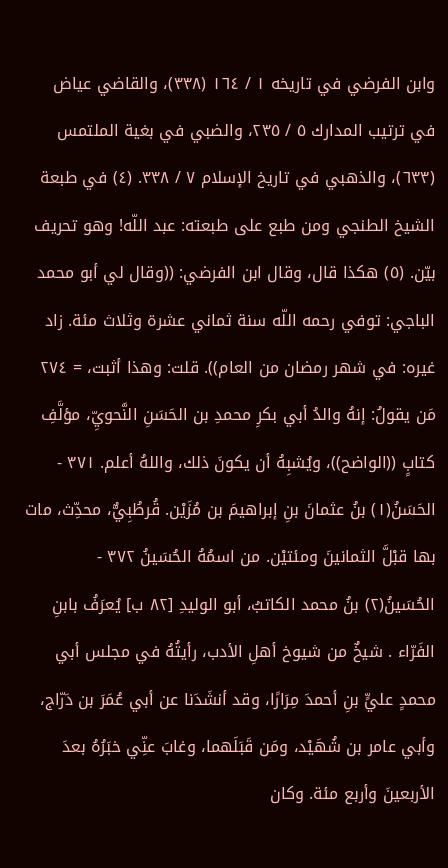وابن الفرضي في تاريخه ١ / ١٦٤ (٣٣٨)، والقاضي عياض في ترتيب المدارك ٥ / ٢٣٥، والضبي في بغية الملتمس (٦٣٣)، والذهبي في تاريخ الإسلام ٧ / ٣٣٨. (٤) في طبعة الشيخ الطنجي ومن طبع على طبعته: عبد اللّه! وهو تحريف بيّن. (٥) هكذا قال، وقال ابن الفرضي: ((وقال لي أبو محمد الباجي: توفي رحمه اللّه سنة ثماني عشرة وثلاث مئة. زاد غيره: في شهر رمضان من العام)). قلت: وهذا أثبت، = ٢٧٤ مَن يقولُ: إنهُ والدُ أبي بكرِ محمدِ بن الحَسَنِ النَّحويِّ، مؤلَّفِ كتابٍ ((الواضح))، ويُشبِهُ أن يكونَ ذلك، واللهُ أعلم. ٣٧١ - الحَسَنُ(١) بنُ عثمانَ بنِ إبراهيمَ بن مُزَيْن. قُرطُبِيٌّ، محدِّث، مات بها قبْلَّ الثمانينَ ومئتيْن. من اسمُهُ الحُسَينُ ٣٧٢ - الحُسَينُ(٢) بنُ محمد الكاتبُ، أبو الوليدِ [٨٢ ب] يُعرَفُ بابنِ الفَرّاء . شيخٌ من شيوخ أهلِ الأدب، رأيتُهُ في مجلس أبي محمدٍ عليٍّ بنِ أحمدَ مِرَارًا، وقد أنشَدَنا عن أبي عُمَرَ بن دَرّاج، وأبي عامر بن شُهَيْد، ومَن قَبَلَهما، وغابَ عنِّي خبَرُهُ بعدَ الأربعينَ وأربع مئة. وكان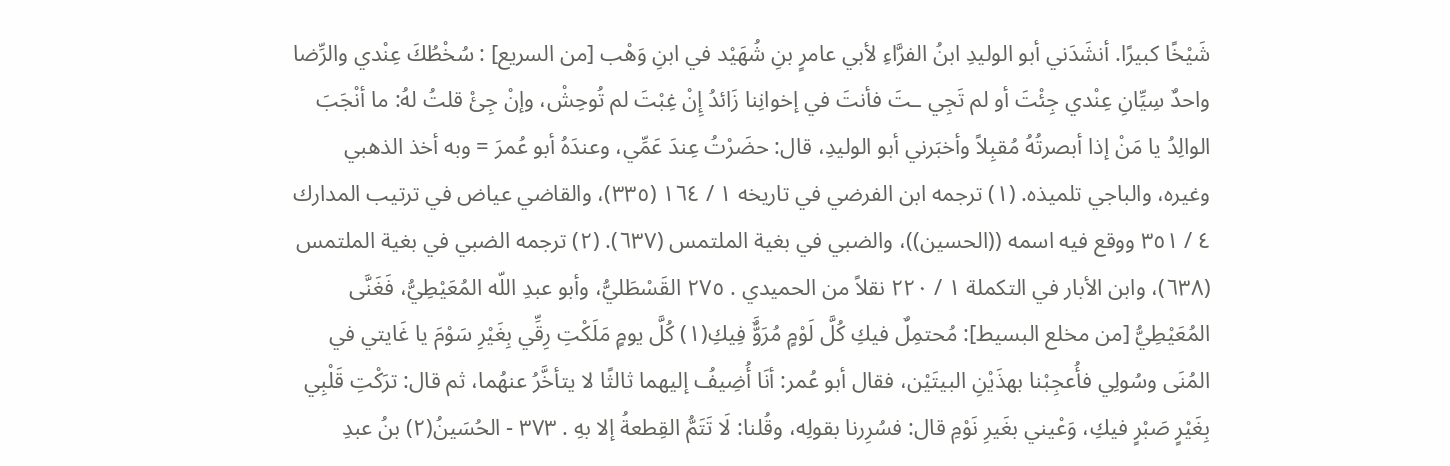شَيْخًا كبيرًا. أنشَدَني أبو الوليدِ ابنُ الفرَّاءِ لأبي عامرٍ بنِ شُهَيْد في ابنِ وَهْب [من السريع] : سُخْطُكَ عِنْدي والرِّضا واحدٌ سِيِّانِ عِنْدي جِئْتَ أو لم تَجِي ـتَ فأنتَ في إخوانِنا زَائدُ إِنْ غِبْتَ لم تُوحِشْ، وإنْ جِئْ قلتُ لهُ: ما أنْجَبَ الوالِدُ يا مَنْ إذا أبصرتُهُ مُقبِلاً وأخبَرني أبو الوليدِ، قال: حضَرْتُ عِندَ عَمِّي، وعندَهُ أبو عُمرَ = وبه أخذ الذهبي وغيره، والباجي تلميذه. (١) ترجمه ابن الفرضي في تاريخه ١ / ١٦٤ (٣٣٥)، والقاضي عياض في ترتيب المدارك ٤ / ٣٥١ ووقع فيه اسمه ((الحسين))، والضبي في بغية الملتمس (٦٣٧). (٢) ترجمه الضبي في بغية الملتمس (٦٣٨)، وابن الأبار في التكملة ١ / ٢٢٠ نقلاً من الحميدي . ٢٧٥ القَسْطَليُّ، وأبو عبدِ اللّه المُعَيْطِيُّ، فَغَنَّى المُعَيْطِيُّ [من مخلع البسيط]: مُحتمِلٌ فيكِ كُلَّ لَوْمٍ مُرَوٌَّ فِيكِ(١) كُلَّ يومٍ مَلَكْتِ رِقِّي بِغَيْرِ سَوْمَ يا غَايتي في المُنَى وسُولِي فأُعجِبْنا بهذَيْنِ البيتَيْن، فقال أبو عُمر: أنَا أُضِيفُ إليهما ثالثًا لا يتأخَّرُ عنهُما، ثم قال: ترَكْتِ قَلْبِي بِغَيْرٍ صَبْرٍ فيكِ، وَعْيني بغَيرِ نَوْمِ قال: فسُرِرنا بقولِه، وقُلنا: لَا تَتَمُّ القِطعةُ إلا بهِ . ٣٧٣ - الحُسَينُ(٢) بنُ عبدِ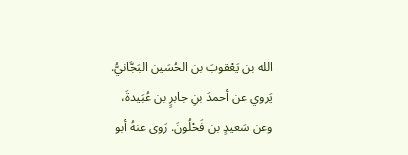الله بن يَعْقوبَ بن الحُسَين البَجَّانيُّ. يَروي عن أحمدَ بنِ جابرٍ بن عُبَيدةَ، وعن سَعيدٍ بن فَحْلُونَ. رَوى عنهُ أبو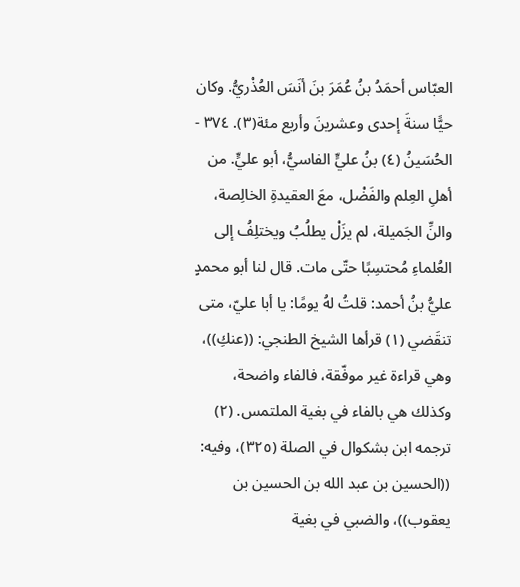العبّاس أحمَدُ بنُ عُمَرَ بنَ أنَسَ العُذْريُّ. وكان حيًّا سنةَ إحدى وعشرينَ وأربع مئة(٣). ٣٧٤ - الحُسَينُ (٤) بنُ عليٍّ الفاسيُّ، أبو عليٍّ. من أهلِ العِلم والفَضْل، معَ العقيدةِ الخالِصة، والنِّ الجَميلة، لم يزَلْ يطلُبُ ويختلِفُ إلى العُلماءِ مُحتسِبًا حتّى مات. قال لنا أبو محمدٍ عليُّ بنُ أحمد: قلتُ لهُ يومًا: يا أبا عليّ، متى تنقَضي (١) قرأها الشيخ الطنجي: ((عنكِ))، وهي قراءة غير موفّقة، فالفاء واضحة، وكذلك هي بالفاء في بغية الملتمس. (٢) ترجمه ابن بشكوال في الصلة (٣٢٥)، وفيه: ((الحسين بن عبد الله بن الحسين بن يعقوب))، والضبي في بغية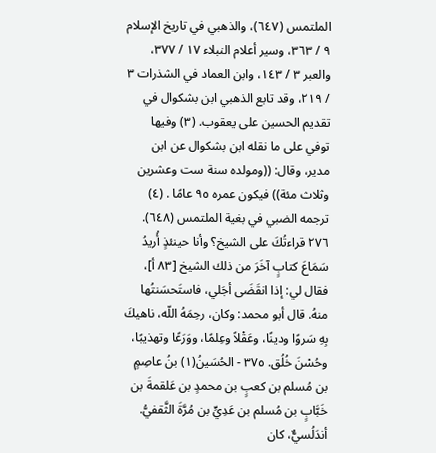الملتمس (٦٤٧)، والذهبي في تاريخ الإسلام ٩ / ٣٦٣، وسير أعلام النبلاء ١٧ / ٣٧٧، والعبر ٣ / ١٤٣، وابن العماد في الشذرات ٣ / ٢١٩، وقد تابع الذهبي ابن بشكوال في تقديم الحسين على يعقوب. (٣) وفيها توفي على ما نقله ابن بشكوال عن ابن مدير، وقال: ((ومولده سنة ست وعشرين وثلاث مئة)) فیکون عمره ٩٥ عامًا . (٤) ترجمه الضبي في بغية الملتمس (٦٤٨). ٢٧٦ قراءتُكَ على الشيخ؟ وأنا حينئذٍ أُريدُ سَمَاعَ كتابٍ آخَرَ من ذلك الشيخ [٨٣ أ]، فقال لي: إذا انقَضَى أجَلي، فاستَحسَنتُها منهُ. قال أبو محمد: وكان، رحِمَهُ اللّه، ناهيكَ بِهِ سَروًا ودينًا، وعَقْلاً وعِلمًا، ووَرَعًا وتهذيبًا، وحُسْنَ خُلُق. ٣٧٥ - الحُسَينُ(١) بنُ عاصِمٍ بن مُسلم بن كعبٍ بن محمدٍ بن عَلقمةَ بن خَبَّابٍ بن مُسلم بن عَدِيٍّ بن مُرَّةَ الثَّقفيُّ. أندَلُسيٌّ، كان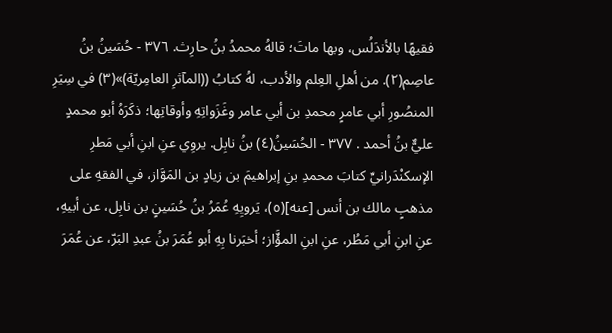فقيهًا بالأندَلُس، وبها ماتَ؛ قالهُ محمدُ بنُ حارِث. ٣٧٦ - حُسَينُ بنُ عاصِم(٢). من أهلِ العِلم والأدب، لهُ كتابُ ((المآثرِ العامِريّة)»(٣) في سِيَرِ المنصُورِ أبي عامرٍ محمدِ بن أبي عامر وغَزَواتِهِ وأوقاتِها؛ ذكَرَهُ أبو محمدٍ عليٌّ بنُ أحمد . ٣٧٧ - الحُسَينُ(٤) بنُ نابِل. يروِي عنِ ابنِ أبي مَطرِ الإسكنْدَرانيِّ کتابَ محمدِ بنِ إبراهیمَ بن زیادٍ بن المَوَّاز، في الفقهِ على مذهبٍ مالك بن أنس [عنه](٥)، يَرويِهِ عُمَرُ بنُ حُسَينٍ بن نابِل، عن أبيهِ، عنِ ابنِ أبي مَطُر، عنِ ابنِ المؤَّاز؛ أخبَرنا بِهِ أبو عُمَرَ بنُ عبدِ البَرّ، عن عُمَرَ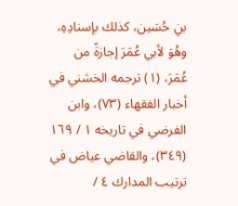بنِ حُسَين، كذلك بإسنادِهِ، وهُوَ لأبي عُمَرَ إجازةً من عُمَرَ، (١) ترجمه الخشني في أخبار الفقهاء (٧٣)، وابن الفرضي في تاريخه ١ / ١٦٩ (٣٤٩)، والقاضي عياض في ترتيب المدارك ٤ /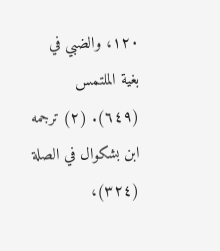١٢٠، والضبي في بغية الملتمس (٦٤٩). (٢) ترجمه ابن بشكوال في الصلة (٣٢٤)،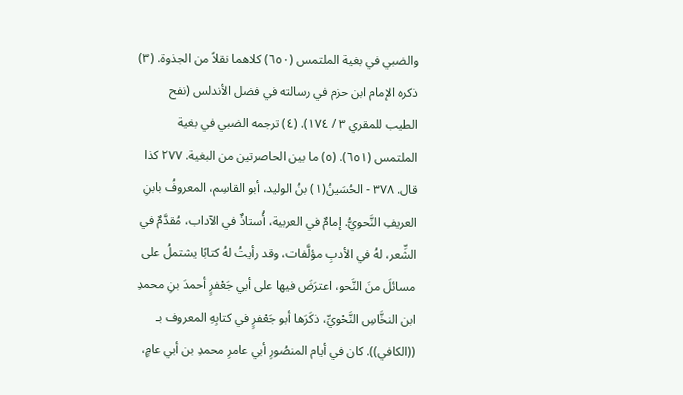والضبي في بغية الملتمس (٦٥٠) كلاهما نقلاً من الجذوة. (٣) ذكره الإمام ابن حزم في رسالته في فضل الأندلس (نفح الطيب للمقري ٣ / ١٧٤). (٤) ترجمه الضبي في بغية الملتمس (٦٥١). (٥) ما بين الحاصرتين من البغية. ٢٧٧ کذا قال. ٣٧٨ - الحُسَينُ(١) بنُ الوليد، أبو القاسِم، المعروفُ بابنِ العريفِ النَّحويُّ. إمامٌ في العربية، أُستاذٌ في الآداب، مُقدَّمٌ في الشِّعر، لهُ في الأدبِ مؤلَّفات، وقد رأيتُ لهُ كتابًا يشتملُ على مسائلَ منَ النَّحو، اعترَضَ فيها على أبي جَعْفرٍ أحمدَ بنِ محمدِ ابن النخَّاسِ النَّحْويِّ، ذكَرَها أبو جَعْفرٍ في كتابِهِ المعروف بـ ((الكافي)). كان في أيام المنصُورِ أبي عامرِ محمدِ بن أبي عامٍ،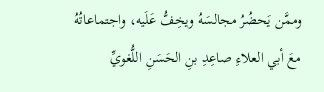وممَّن يَحضُرُ مجالسَهُ ويخِفُّ عَلَيه، واجتماعاتُهُ معَ أبي العلاءِ صاعِدِ بنِ الحَسَنِ اللُّغويِّ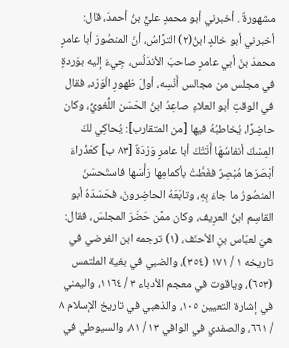مشهورةٌ . أخبرني أبو محمدٍ عليٍّ بنُ أحمدَ، قال: أخبرني أبو خالدٍ ابنُ(٢) الترَّاسُ، أنّ المنصُورَ أبا عامرٍ محمدَ بنَ أبي عامرٍ صاحبَ الأندَلُس، جِيءَ إليه بوَردةٍ في مجلس من مجالس أَنْسِه، أولَ ظهورِ الْوَرْد، فقال في الوقتِ أبو العلاءِ صاعِدُ ابنُ الحَسَن اللُّغويُّ، وكان حاضِرًا، يُخاطبُهُ فيها [من المتقارب]: يُحاكِي لكَ المِسْكَ أنفاسُهَا أَتَتْكَ أبا عامرٍ وَرْدَةٌ [٨٣ ب] كعَذْراءَ أبْصَرَها مُبْصِرٌ فغَطَّتْ بأكمامِها رَأْسَها فاستَحسَنَ المنصُورُ ما جاءَ بِهِ، وتابَعَهُ الحاضِرونَ، فحَسَدَهُ أبو القاسِم ابنُ العرِيف، وكان ممَّن حَضَرَ المجلسَ، فقال: هيَ لعبّاس بنِ الأحنَف، (١) ترجمه ابن الفرضي في تاريخه ١ / ١٧١ (٣٥٤)، والضبي في بغية الملتمس (٦٥٣)، وياقوت في معجم الأدباء ٣ / ١١٦٤، واليمني في إشارة التعيين ١٠٥، والذهبي في تاريخ الإسلام ٨ / ٦٦١، والصفدي في الوافي ١٣ / ٨١، والسيوطي في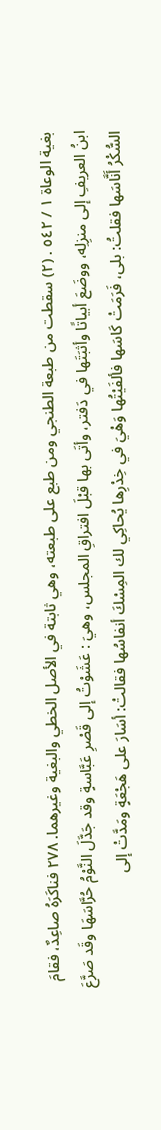بغية الوعاة ١ / ٥٤٢ . (٢) سقطت من طبعة الطنجي ومن طبع على طبعته، وهي ثابتة في الأصل الخطي والبغية وغيرهما. ٢٧٨ فناكَرَهُ صاعِدٌ، فقامَ ابنُ العريفِ إلى منزِلِه، ووضَعَ أبياتًا وأثبَتَها في دَفتر، وأتَى بها قبْلَ افتراقِ المجلس، وهيَ : عَشَوْتُ إلى قَصْرِ عَبَّاسةٍ وقد جَدَّلَ النَّوْمُ حُرَّاسَهَا وقَد صَرَّعَ السُّكْرُ أَنَّاسَها فقلتُ: بلى، فَرَمَتْ كَاسَها فألفَيْتُها وَهْيَ في خِدْرِها يُحاكِي لك المِسْكَ أنفاسُها فقالتْ: أسَارَ على هَجْعَةٍ ومَدَّتْ إلى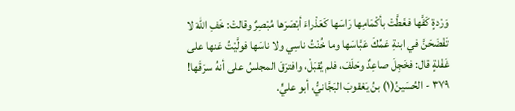وَرْدةٍ كَفَّها فغَطَّتْ بأكْمَامِها رَاسَها كَعَذْراءَ أبْصَرَها مُبْصِرٌ وقالتْ: خَفِ اللّهَ لا تَفْضَحَنَّ في ابنةِ عَمِّكَ عَبَّاسَها وما خُنْتُ ناسِي ولا ناسَها فولَّيْتُ عَنها على غَفْلةٍ قال: فخَجِلَ صاعِدٌ وحَلَفَ، فلم يُقبَلْ، وافترَقَ المجلسُ على أنهُ سرَقَها! ٣٧٩ - الحُسَينُ(١) بنُ يَعْقوبَ البَجَّانيُّ، أبو عليٍّ.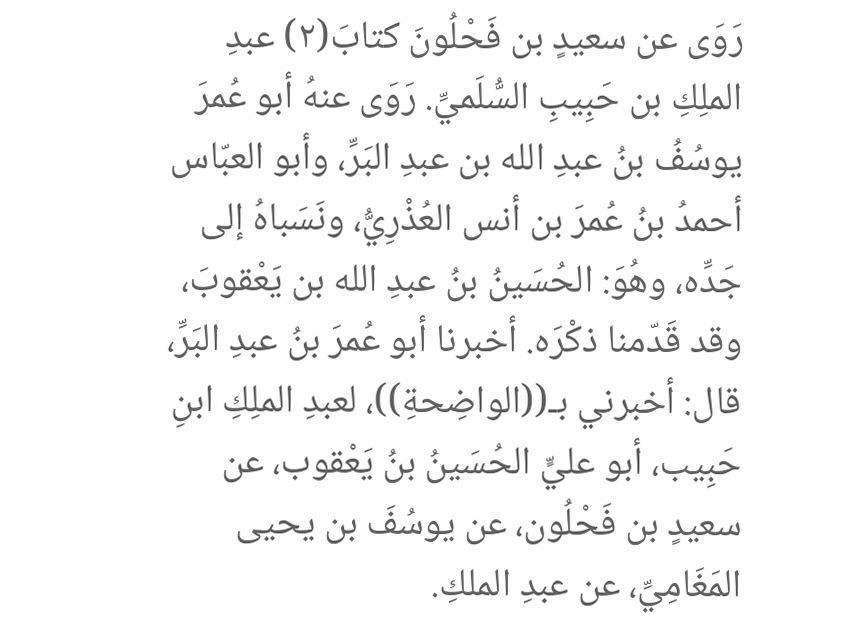رَوَى عن سعيدٍ بن فَحْلُونَ كتابَ(٢) عبدِ الملِكِ بن حَبِيبِ السُّلَميِّ. رَوَى عنهُ أبو عُمرَ يوسُفُ بنُ عبدِ الله بن عبدِ البَرِّ، وأبو العبّاس أحمدُ بنُ عُمرَ بن أنس العُذْرِيُّ، ونَسَباهُ إلى جَدِّه، وهُوَ: الحُسَينُ بنُ عبدِ الله بن يَعْقوبَ، وقد قَدّمنا ذكْرَه. أخبرنا أبو عُمرَ بنُ عبدِ البَرِّ، قال: أخبرني بـ((الواضِحةِ))، لعبدِ الملِكِ ابنِ حَبِيب، أبو عليٍّ الحُسَينُ بنُ يَعْقوب، عن سعيدٍ بن فَحْلُون، عن يوسُفَ بن يحيى المَغَامِيِّ، عن عبدِ الملكِ.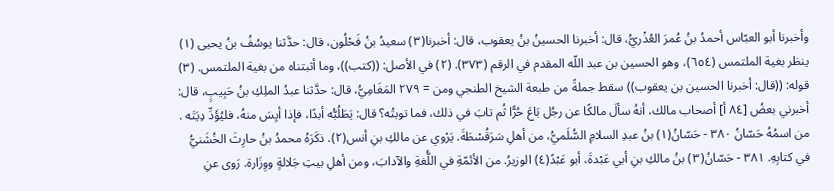وأخبرنا أبو العبّاس أحمدُ بنُ عُمرَ العُذْريُّ، قال: أخبرنا الحسينُ بنُ يعقوب، قال: أخبرنا(٣) سعيدُ بنُ فَحْلُون، قال: حدَّثنا يوسُفُ بنُ يحيى (١) ينظر بغية الملتمس (٦٥٤)، وهو الحسين بن عبد اللّه المقدم في الرقم (٣٧٣). (٢) في الأصل: ((كتب))، وما أثبتناه من بغية الملتمس. (٣) قوله: ((قال: أخبرنا الحسين بن يعقوب)) سقط جملةً من طبعة الشيخ الطنجي ومن = ٢٧٩ المَغَامِيُّ، قال: حدَّثنا عبدُ الملِكِ بنُ حَبِيبٍ، قال: أخبرني بعضُ [٨٤ أ] أصحاب مالك، أنهُ سألَ مالكًا عن رجُل بَاعَ حُرًّا ثُم تابَ في ذلك، فما توبتُه؟ قال: يَطَلُبُّه أبدًا، فإذا أيِسَ منهُ، فليُؤَدِّ دِيَتَه . من اسمُهُ حَسّانُ ٣٨٠ - حَسّانُ(١) بنُ عبدِ السلامِ السُّلَميُّ، من أهلِ سَرَقُسْطَةَ. يَرْوي عن مالكِ بنِ أنس(٢). ذكَرَهُ محمدُ بنُ حارِثَ الخُشَنيُّ في كتابِهِ. ٣٨١ - حَسّانُ(٣) بنُ مالكِ بنِ أبي عَبْدةَ، أبو عَبْدً(٤) الوزیرُ. من الأئمّةِ في اللُّغةِ والآدابَ، ومن أهلِ بيتِ جَلالةٍ ووِزَارة. رَوی عنِ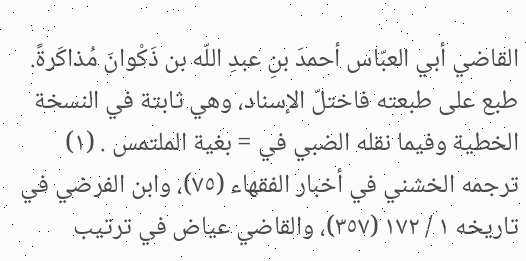القاضي أبي العبّاس أحمدَ بنِ عبدِ اللّه بن ذَكْوانَ مُذاكَرةً. طبع على طبعته فاختلّ الإسناد، وهي ثابتة في النسخة الخطية وفيما نقله الضبي في = بغية الملتمس . (١) ترجمه الخشني في أخبار الفقهاء (٧٥)، وابن الفرضي في تاريخه ١ / ١٧٢ (٣٥٧)، والقاضي عياض في ترتيب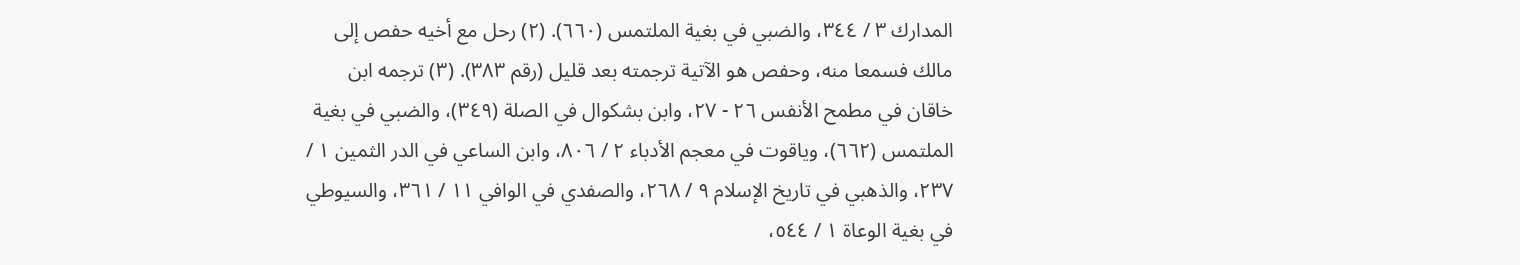المدارك ٣ / ٣٤٤، والضبي في بغية الملتمس (٦٦٠). (٢) رحل مع أخيه حفص إلى مالك فسمعا منه، وحفص هو الآتية ترجمته بعد قليل (رقم ٣٨٣). (٣) ترجمه ابن خاقان في مطمح الأنفس ٢٦ - ٢٧، وابن بشكوال في الصلة (٣٤٩)، والضبي في بغية الملتمس (٦٦٢)، وياقوت في معجم الأدباء ٢ / ٨٠٦، وابن الساعي في الدر الثمين ١ / ٢٣٧، والذهبي في تاريخ الإسلام ٩ / ٢٦٨، والصفدي في الوافي ١١ / ٣٦١، والسيوطي في بغية الوعاة ١ / ٥٤٤،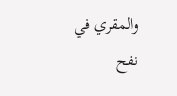والمقري في نفح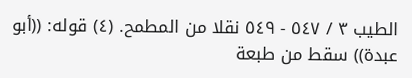الطيب ٣ / ٥٤٧ - ٥٤٩ نقلا من المطمح. (٤) قوله: ((أبو عبدة)) سقط من طبعة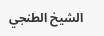الشيخ الطنجي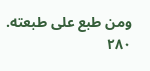ومن طبع على طبعته. ٢٨٠